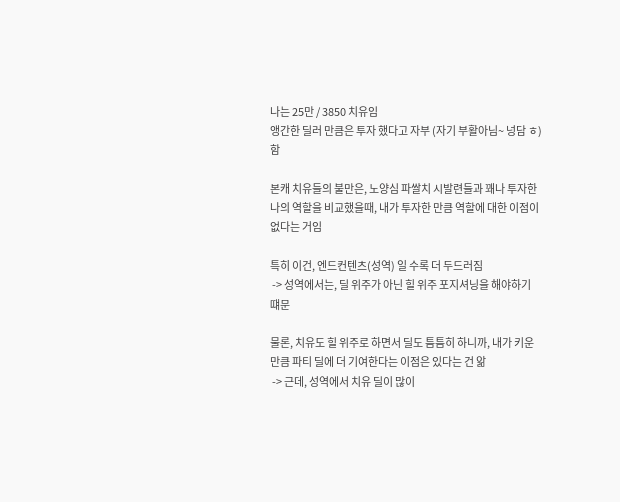나는 25만 / 3850 치유임
앵간한 딜러 만큼은 투자 했다고 자부 (자기 부활아님~ 넝담 ㅎ) 함

본캐 치유들의 불만은, 노양심 파쌀치 시발련들과 꽤나 투자한 나의 역할을 비교했을때, 내가 투자한 만큼 역할에 대한 이점이 없다는 거임

특히 이건, 엔드컨텐츠(성역) 일 수록 더 두드러짐
 -> 성역에서는, 딜 위주가 아닌 힐 위주 포지셔닝을 해야하기 떄문

물론, 치유도 힐 위주로 하면서 딜도 틈틈히 하니까, 내가 키운 만큼 파티 딜에 더 기여한다는 이점은 있다는 건 앎
 -> 근데, 성역에서 치유 딜이 많이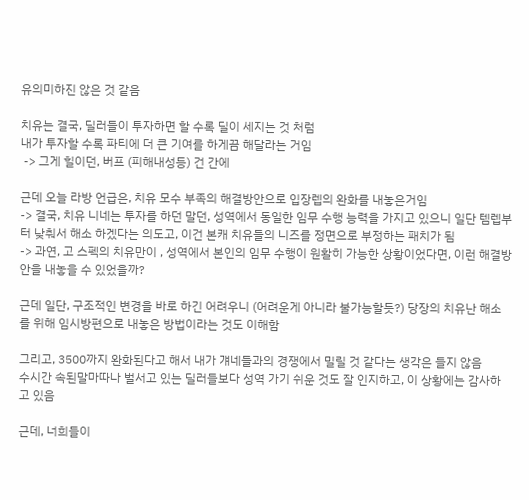유의미하진 않은 것 같음

치유는 결국, 딜러들이 투자하면 할 수록 딜이 세지는 것 처럼
내가 투자할 수록 파티에 더 큰 기여를 하게끔 해달라는 거임
 -> 그게 힐이던, 버프 (피해내성등) 건 간에

근데 오늘 라방 언급은, 치유 모수 부족의 해결방안으로 입장렙의 완화를 내놓은거임
-> 결국, 치유 니네는 투자를 하던 말던, 성역에서 동일한 임무 수행 능력을 가지고 있으니 일단 템렙부터 낮춰서 해소 하겠다는 의도고, 이건 본캐 치유들의 니즈를 정면으로 부정하는 패치가 됨
-> 과연, 고 스펙의 치유만이 , 성역에서 본인의 임무 수행이 원활히 가능한 상황이었다면, 이런 해결방안을 내놓을 수 있었을까?

근데 일단, 구조적인 변경을 바로 하긴 어려우니 (어려운게 아니라 불가능할듯?) 당장의 치유난 해소를 위해 임시방편으로 내놓은 방법이라는 것도 이해함

그리고, 3500까지 완화된다고 해서 내가 걔네들과의 경쟁에서 밀릴 것 같다는 생각은 들지 않음
수시간 속된말마따나 벌서고 있는 딜러들보다 성역 가기 쉬운 것도 잘 인지하고, 이 상황에는 감사하고 있음

근데, 너희들이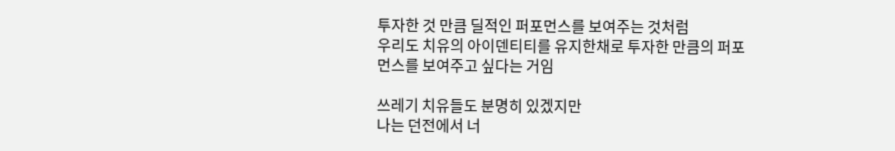투자한 것 만큼 딜적인 퍼포먼스를 보여주는 것처럼
우리도 치유의 아이덴티티를 유지한채로 투자한 만큼의 퍼포먼스를 보여주고 싶다는 거임

쓰레기 치유들도 분명히 있겠지만
나는 던전에서 너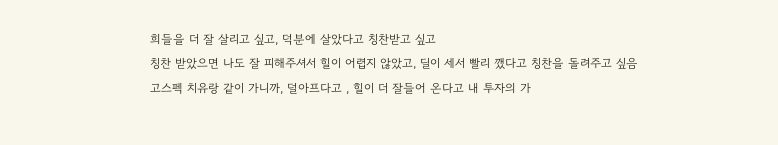희들을 더 잘 살리고 싶고, 덕분에 살았다고 칭찬받고 싶고
칭찬 받았으면 나도 잘 피해주셔서 힐이 어렵지 않았고, 딜이 세서 빨리 깼다고 칭찬을 돌려주고 싶음
고스펙 치유랑 같이 가니까, 덜아프다고 , 힐이 더 잘들어 온다고 내 투자의 가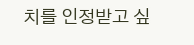치를 인정받고 싶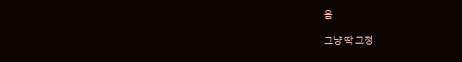음

그냥 딱 그정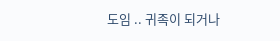도임 .. 귀족이 되거나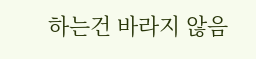하는건 바라지 않음